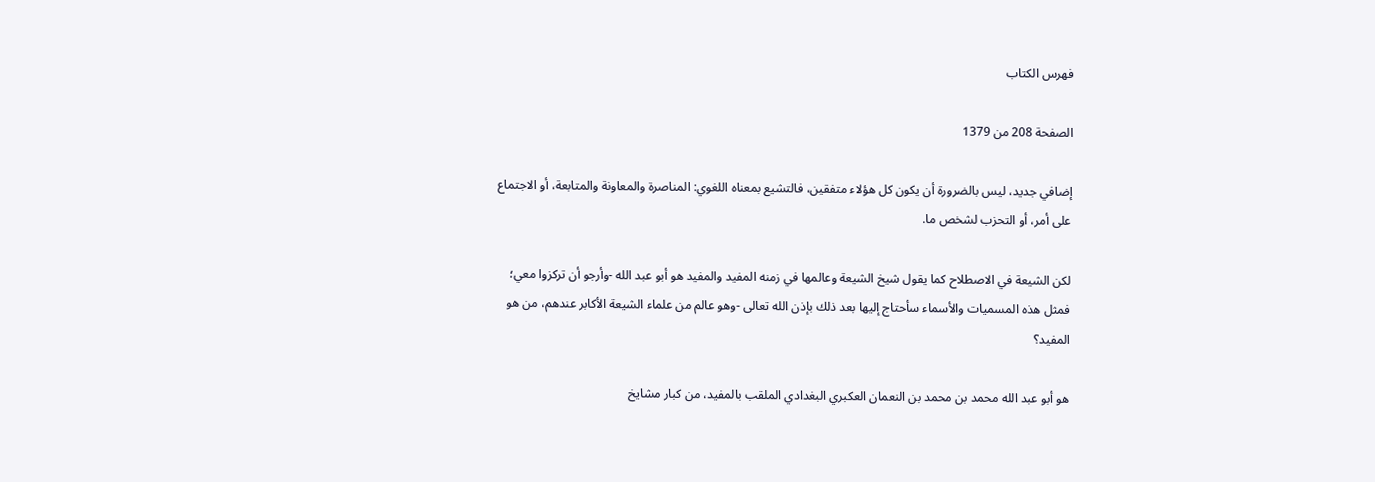فهرس الكتاب

الصفحة 208 من 1379

إضافي جديد، ليس بالضرورة أن يكون كل هؤلاء متفقين، فالتشيع بمعناه اللغوي: المناصرة والمعاونة والمتابعة، أو الاجتماع على أمر، أو التحزب لشخص ما.

لكن الشيعة في الاصطلاح كما يقول شيخ الشيعة وعالمها في زمنه المفيد والمفيد هو أبو عبد الله -وأرجو أن تركزوا معي؛ فمثل هذه المسميات والأسماء سأحتاج إليها بعد ذلك بإذن الله تعالى -وهو عالم من علماء الشيعة الأكابر عندهم، من هو المفيد؟

هو أبو عبد الله محمد بن محمد بن النعمان العكبري البغدادي الملقب بالمفيد، من كبار مشايخ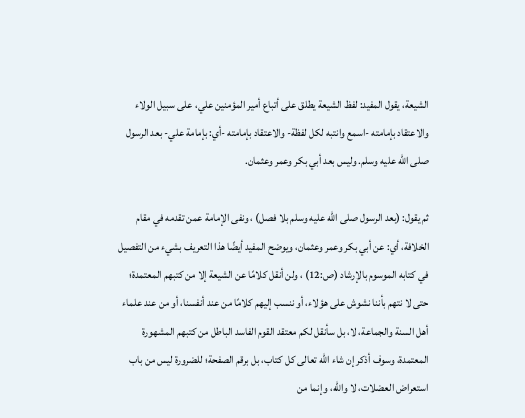الشيعة، يقول المفيد: لفظ الشيعة يطلق على أتباع أمير المؤمنين علي، على سبيل الولاء والاعتقاد بإمامته -اسمع وانتبه لكل لفظة- والاعتقاد بإمامته -أي: بإمامة علي- بعد الرسول صلى الله عليه وسلم. وليس بعد أبي بكر وعمر وعثمان.

ثم يقول: (بعد الرسول صلى الله عليه وسلم بلا فصل) ، ونفى الإمامة عمن تقدمه في مقام الخلافة، أي: عن أبي بكر وعمر وعثمان، ويوضح المفيد أيضًا هذا التعريف بشيء من التفصيل في كتابه الموسوم بالإرشاد (ص:12) ، ولن أنقل كلامًا عن الشيعة إلا من كتبهم المعتمدة؛ حتى لا نتهم بأننا نشوش على هؤلاء، أو ننسب إليهم كلامًا من عند أنفسنا، أو من عند علماء أهل السنة والجماعة، لا، بل سأنقل لكم معتقد القوم الفاسد الباطل من كتبهم المشهورة المعتمدة، وسوف أذكر إن شاء الله تعالى كل كتاب، بل برقم الصفحة؛ للضرورة ليس من باب استعراض العضلات، لا والله، وإنما من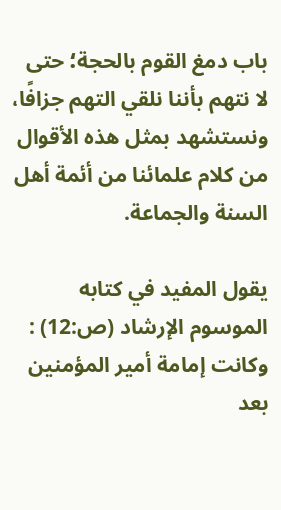باب دمغ القوم بالحجة؛ حتى لا نتهم بأننا نلقي التهم جزافًا، ونستشهد بمثل هذه الأقوال من كلام علمائنا من أئمة أهل السنة والجماعة.

يقول المفيد في كتابه الموسوم الإرشاد (ص:12) : وكانت إمامة أمير المؤمنين بعد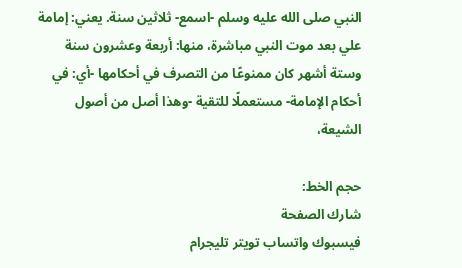النبي صلى الله عليه وسلم -اسمع- ثلاثين سنة. يعني: إمامة علي بعد موت النبي مباشرة، منها: أربعة وعشرون سنة وستة أشهر كان ممنوعًا من التصرف في أحكامها -أي: في أحكام الإمامة- مستعملًا للتقية -وهذا أصل من أصول الشيعة،

حجم الخط:
شارك الصفحة
فيسبوك واتساب تويتر تليجرام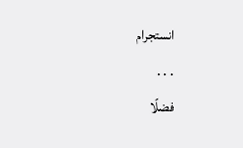انستجرام
. . .
فضلًا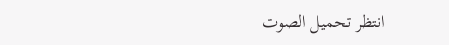انتظر تحميل الصوت